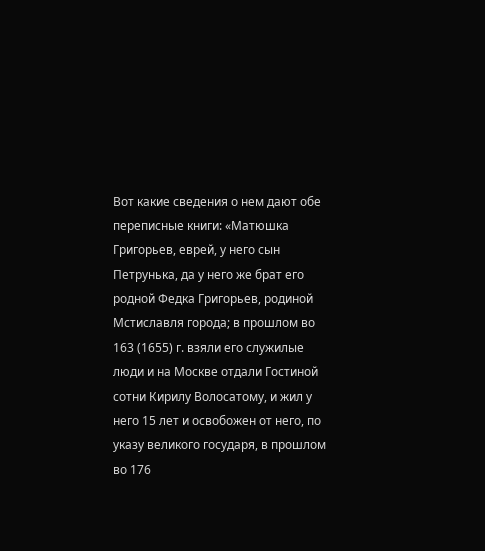Вот какие сведения о нем дают обе переписные книги: «Матюшка Григорьев, еврей, у него сын Петрунька, да у него же брат его родной Федка Григорьев, родиной Мстиславля города; в прошлом во 163 (1655) г. взяли его служилые люди и на Москве отдали Гостиной сотни Кирилу Волосатому, и жил у него 15 лет и освобожен от него, по указу великого государя, в прошлом во 176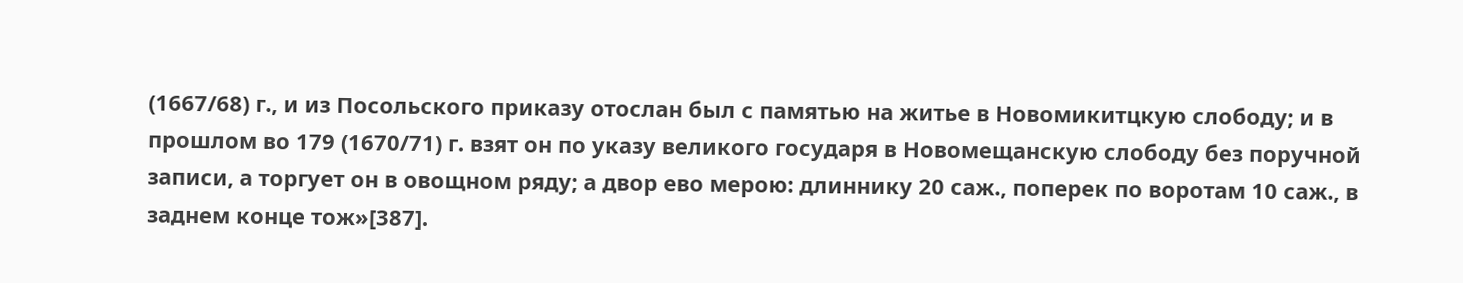(1667/68) г., и из Посольского приказу отослан был с памятью на житье в Новомикитцкую слободу; и в прошлом во 179 (1670/71) г. взят он по указу великого государя в Новомещанскую слободу без поручной записи, а торгует он в овощном ряду; а двор ево мерою: длиннику 20 саж., поперек по воротам 10 саж., в заднем конце тож»[387].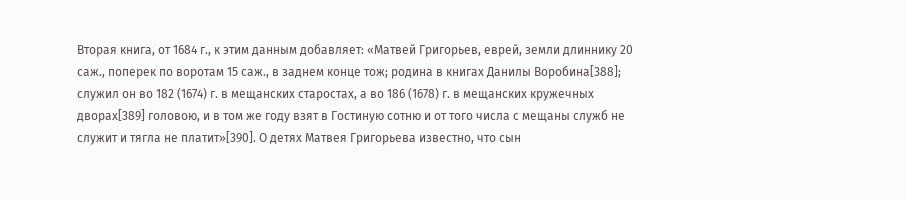Вторая книга, от 1684 г., к этим данным добавляет: «Матвей Григорьев, еврей, земли длиннику 20 саж., поперек по воротам 15 саж., в заднем конце тож; родина в книгах Данилы Воробина[388]; служил он во 182 (1674) г. в мещанских старостах, а во 186 (1678) г. в мещанских кружечных дворах[389] головою, и в том же году взят в Гостиную сотню и от того числа с мещаны служб не служит и тягла не платит»[390]. О детях Матвея Григорьева известно, что сын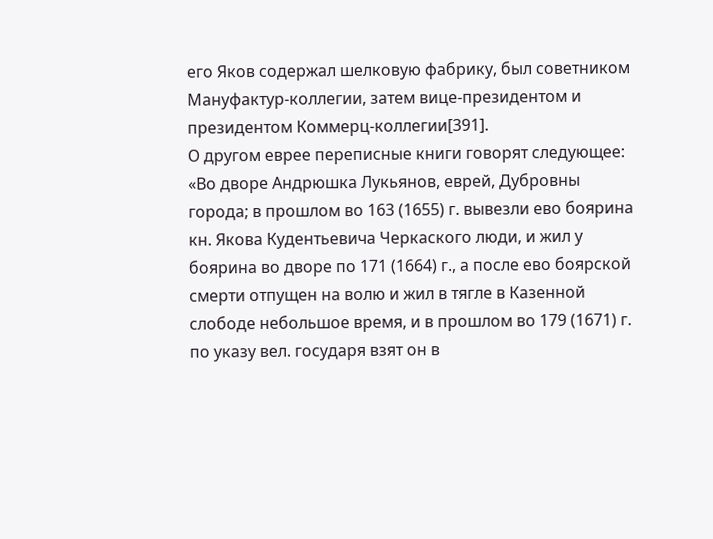его Яков содержал шелковую фабрику, был советником Мануфактур-коллегии, затем вице-президентом и президентом Коммерц-коллегии[391].
О другом еврее переписные книги говорят следующее: «Во дворе Андрюшка Лукьянов, еврей, Дубровны города; в прошлом во 163 (1655) г. вывезли ево боярина кн. Якова Кудентьевича Черкаского люди, и жил у боярина во дворе по 171 (1664) г., а после ево боярской смерти отпущен на волю и жил в тягле в Казенной слободе небольшое время, и в прошлом во 179 (1671) г. по указу вел. государя взят он в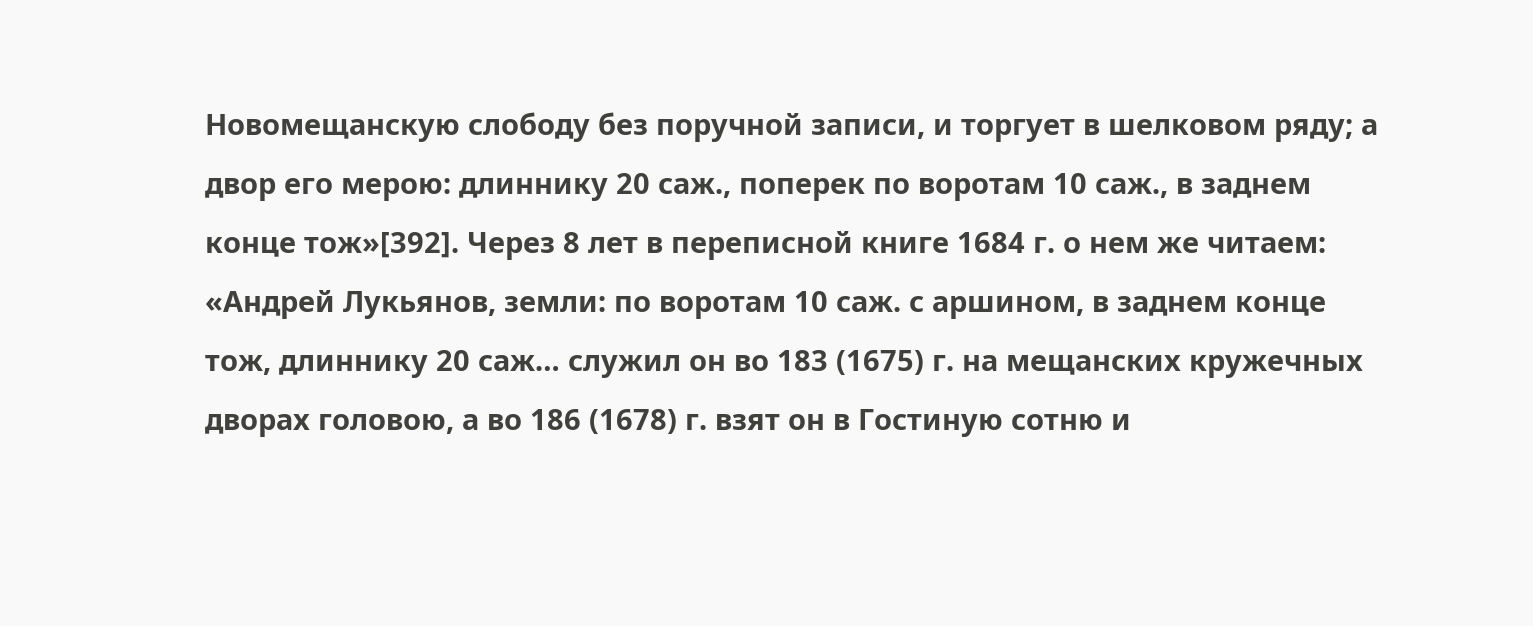Новомещанскую слободу без поручной записи, и торгует в шелковом ряду; а двор его мерою: длиннику 20 саж., поперек по воротам 10 саж., в заднем конце тож»[392]. Через 8 лет в переписной книге 1684 г. о нем же читаем: «Андрей Лукьянов, земли: по воротам 10 саж. с аршином, в заднем конце тож, длиннику 20 саж… служил он во 183 (1675) г. на мещанских кружечных дворах головою, а во 186 (1678) г. взят он в Гостиную сотню и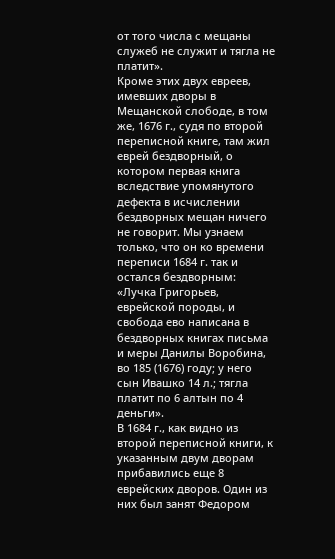от того числа с мещаны служеб не служит и тягла не платит».
Кроме этих двух евреев, имевших дворы в Мещанской слободе, в том же, 1676 г., судя по второй переписной книге, там жил еврей бездворный, о котором первая книга вследствие упомянутого дефекта в исчислении бездворных мещан ничего не говорит. Мы узнаем только, что он ко времени переписи 1684 г. так и остался бездворным: «Лучка Григорьев, еврейской породы, и свобода ево написана в бездворных книгах письма и меры Данилы Воробина, во 185 (1676) году; у него сын Ивашко 14 л.; тягла платит по 6 алтын по 4 деньги».
В 1684 г., как видно из второй переписной книги, к указанным двум дворам прибавились еще 8 еврейских дворов. Один из них был занят Федором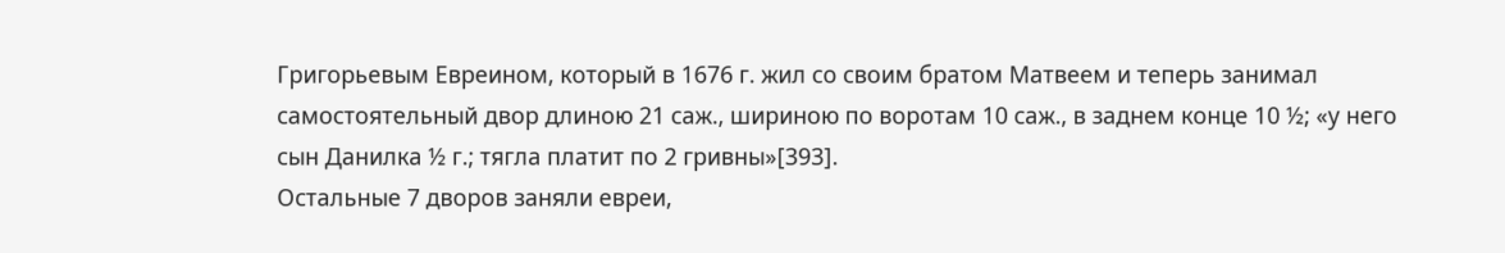Григорьевым Евреином, который в 1676 г. жил со своим братом Матвеем и теперь занимал самостоятельный двор длиною 21 саж., шириною по воротам 10 саж., в заднем конце 10 ½; «у него сын Данилка ½ г.; тягла платит по 2 гривны»[393].
Остальные 7 дворов заняли евреи,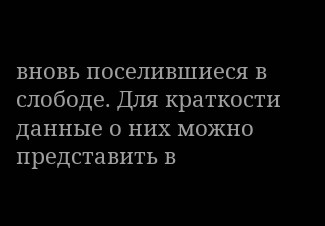вновь поселившиеся в слободе. Для краткости данные о них можно представить в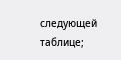следующей таблице;